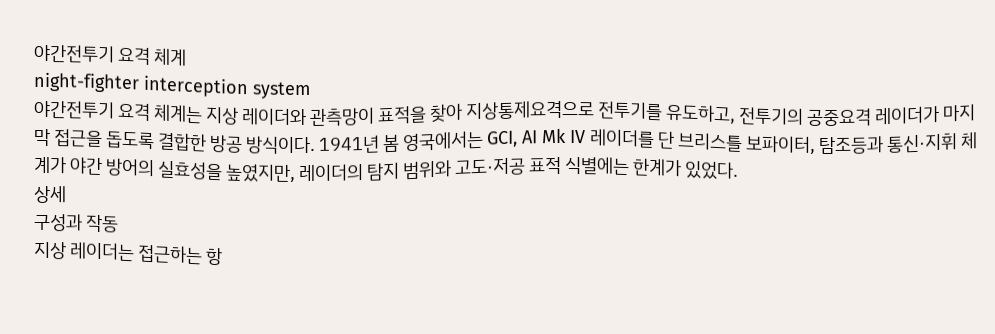야간전투기 요격 체계
night-fighter interception system
야간전투기 요격 체계는 지상 레이더와 관측망이 표적을 찾아 지상통제요격으로 전투기를 유도하고, 전투기의 공중요격 레이더가 마지막 접근을 돕도록 결합한 방공 방식이다. 1941년 봄 영국에서는 GCI, AI Mk IV 레이더를 단 브리스틀 보파이터, 탐조등과 통신·지휘 체계가 야간 방어의 실효성을 높였지만, 레이더의 탐지 범위와 고도·저공 표적 식별에는 한계가 있었다.
상세
구성과 작동
지상 레이더는 접근하는 항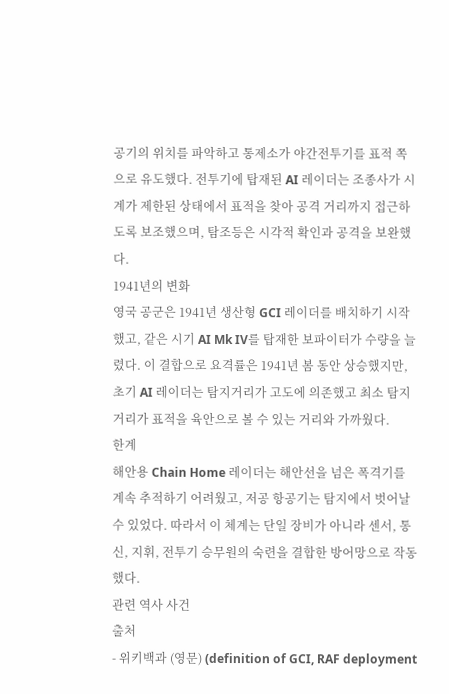공기의 위치를 파악하고 통제소가 야간전투기를 표적 쪽으로 유도했다. 전투기에 탑재된 AI 레이더는 조종사가 시계가 제한된 상태에서 표적을 찾아 공격 거리까지 접근하도록 보조했으며, 탐조등은 시각적 확인과 공격을 보완했다.
1941년의 변화
영국 공군은 1941년 생산형 GCI 레이더를 배치하기 시작했고, 같은 시기 AI Mk IV를 탑재한 보파이터가 수량을 늘렸다. 이 결합으로 요격률은 1941년 봄 동안 상승했지만, 초기 AI 레이더는 탐지거리가 고도에 의존했고 최소 탐지거리가 표적을 육안으로 볼 수 있는 거리와 가까웠다.
한계
해안용 Chain Home 레이더는 해안선을 넘은 폭격기를 계속 추적하기 어려웠고, 저공 항공기는 탐지에서 벗어날 수 있었다. 따라서 이 체계는 단일 장비가 아니라 센서, 통신, 지휘, 전투기 승무원의 숙련을 결합한 방어망으로 작동했다.
관련 역사 사건
출처
- 위키백과 (영문) (definition of GCI, RAF deployment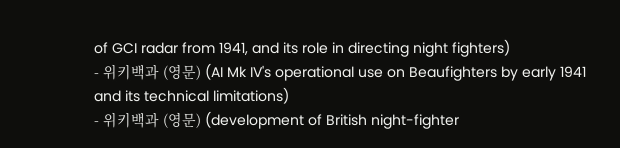of GCI radar from 1941, and its role in directing night fighters)
- 위키백과 (영문) (AI Mk IV's operational use on Beaufighters by early 1941 and its technical limitations)
- 위키백과 (영문) (development of British night-fighter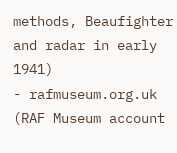methods, Beaufighter and radar in early 1941)
- rafmuseum.org.uk (RAF Museum account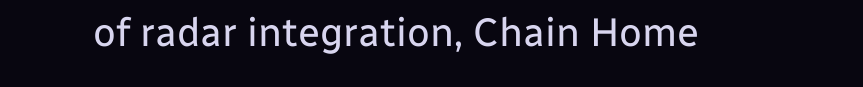of radar integration, Chain Home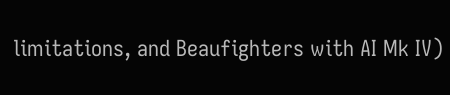limitations, and Beaufighters with AI Mk IV)